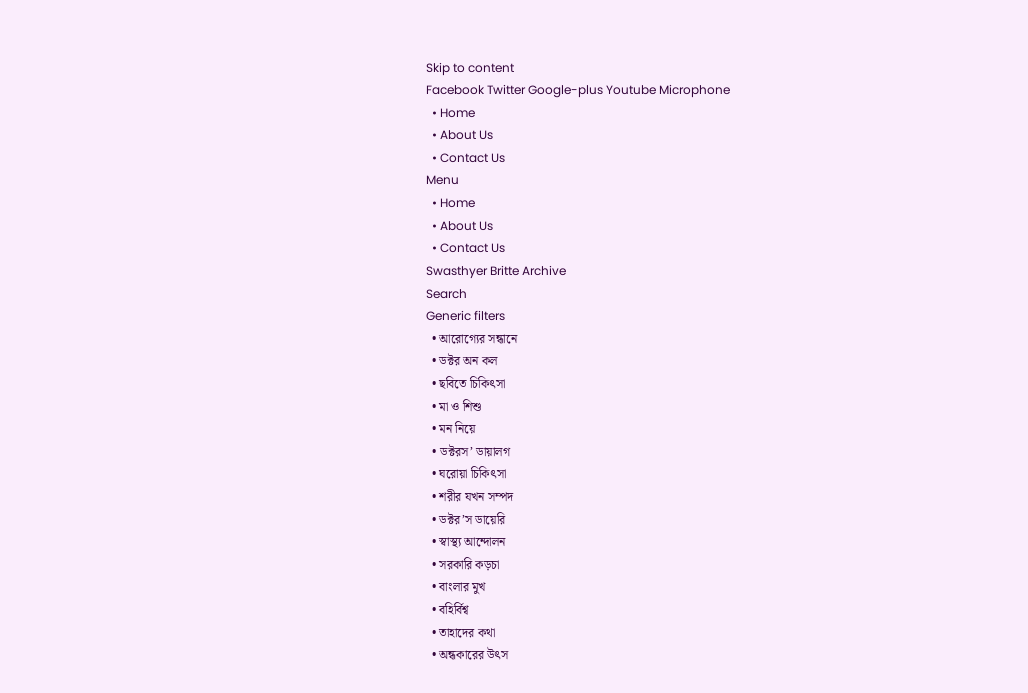Skip to content
Facebook Twitter Google-plus Youtube Microphone
  • Home
  • About Us
  • Contact Us
Menu
  • Home
  • About Us
  • Contact Us
Swasthyer Britte Archive
Search
Generic filters
  • আরোগ্যের সন্ধানে
  • ডক্টর অন কল
  • ছবিতে চিকিৎসা
  • মা ও শিশু
  • মন নিয়ে
  • ডক্টরস’ ডায়ালগ
  • ঘরোয়া চিকিৎসা
  • শরীর যখন সম্পদ
  • ডক্টর’স ডায়েরি
  • স্বাস্থ্য আন্দোলন
  • সরকারি কড়চা
  • বাংলার মুখ
  • বহির্বিশ্ব
  • তাহাদের কথা
  • অন্ধকারের উৎস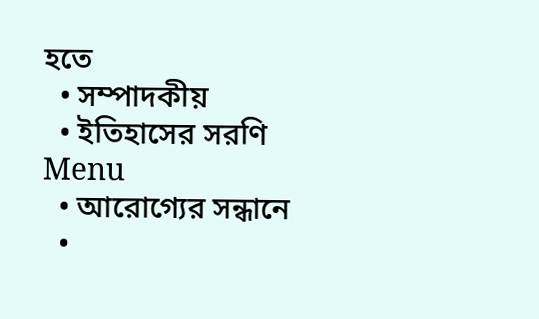হতে
  • সম্পাদকীয়
  • ইতিহাসের সরণি
Menu
  • আরোগ্যের সন্ধানে
  •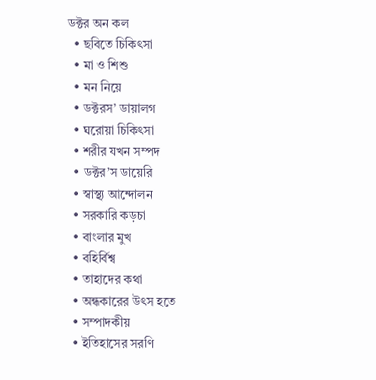ডক্টর অন কল
  • ছবিতে চিকিৎসা
  • মা ও শিশু
  • মন নিয়ে
  • ডক্টরস’ ডায়ালগ
  • ঘরোয়া চিকিৎসা
  • শরীর যখন সম্পদ
  • ডক্টর’স ডায়েরি
  • স্বাস্থ্য আন্দোলন
  • সরকারি কড়চা
  • বাংলার মুখ
  • বহির্বিশ্ব
  • তাহাদের কথা
  • অন্ধকারের উৎস হতে
  • সম্পাদকীয়
  • ইতিহাসের সরণি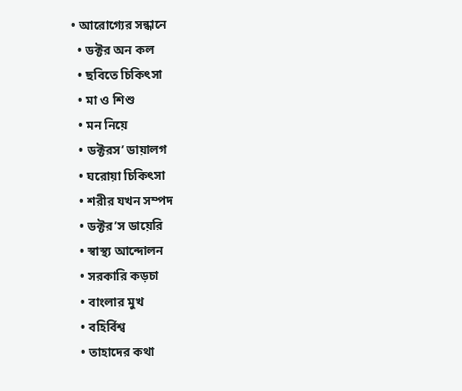• আরোগ্যের সন্ধানে
  • ডক্টর অন কল
  • ছবিতে চিকিৎসা
  • মা ও শিশু
  • মন নিয়ে
  • ডক্টরস’ ডায়ালগ
  • ঘরোয়া চিকিৎসা
  • শরীর যখন সম্পদ
  • ডক্টর’স ডায়েরি
  • স্বাস্থ্য আন্দোলন
  • সরকারি কড়চা
  • বাংলার মুখ
  • বহির্বিশ্ব
  • তাহাদের কথা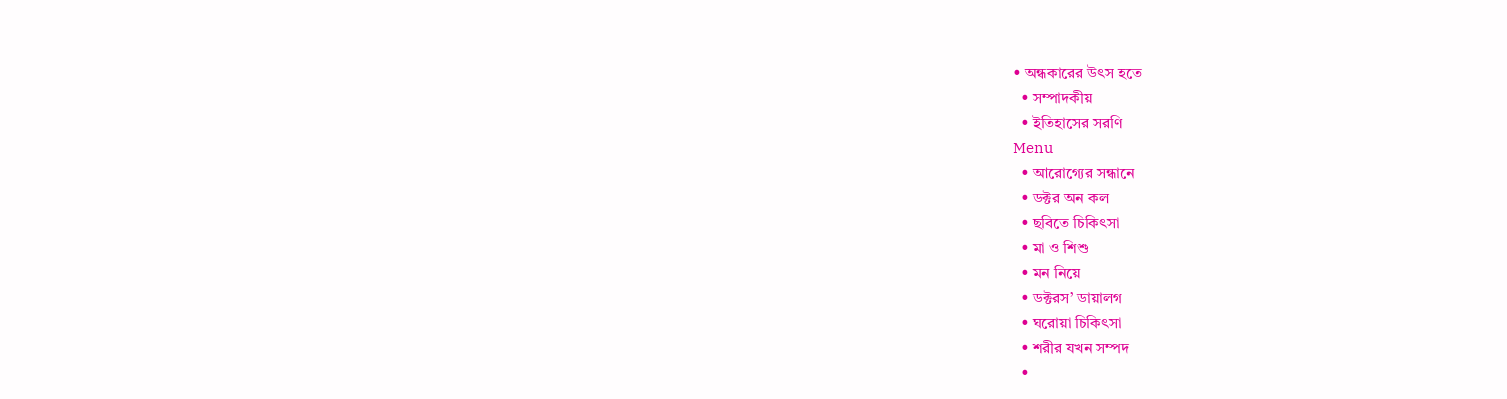• অন্ধকারের উৎস হতে
  • সম্পাদকীয়
  • ইতিহাসের সরণি
Menu
  • আরোগ্যের সন্ধানে
  • ডক্টর অন কল
  • ছবিতে চিকিৎসা
  • মা ও শিশু
  • মন নিয়ে
  • ডক্টরস’ ডায়ালগ
  • ঘরোয়া চিকিৎসা
  • শরীর যখন সম্পদ
  •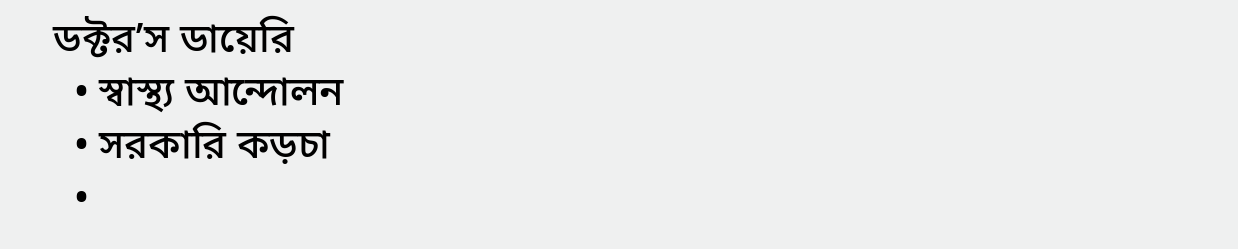ডক্টর’স ডায়েরি
  • স্বাস্থ্য আন্দোলন
  • সরকারি কড়চা
  •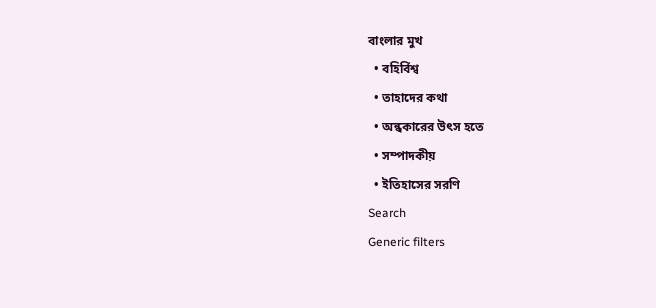বাংলার মুখ
  • বহির্বিশ্ব
  • তাহাদের কথা
  • অন্ধকারের উৎস হতে
  • সম্পাদকীয়
  • ইতিহাসের সরণি
Search
Generic filters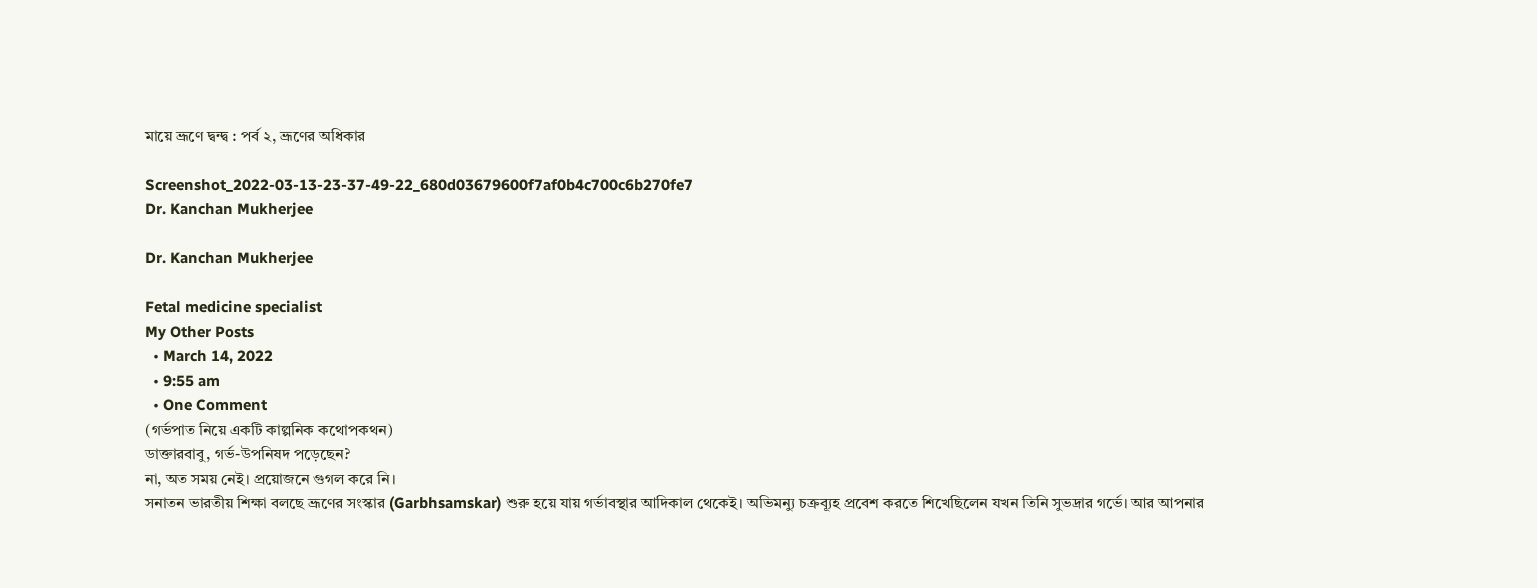মায়ে ভ্রূণে দ্বন্দ্ব : পর্ব ২, ভ্রূণের অধিকার

Screenshot_2022-03-13-23-37-49-22_680d03679600f7af0b4c700c6b270fe7
Dr. Kanchan Mukherjee

Dr. Kanchan Mukherjee

Fetal medicine specialist
My Other Posts
  • March 14, 2022
  • 9:55 am
  • One Comment
(গর্ভপাত নিয়ে একটি কাল্পনিক কথোপকথন)
ডাক্তারবাবু, গর্ভ-উপনিষদ পড়েছেন?
না, অত সময় নেই। প্রয়োজনে গুগল করে নি।
সনাতন ভারতীয় শিক্ষা বলছে ভ্রূণের সংস্কার (Garbhsamskar) শুরু হয়ে যায় গর্ভাবস্থার আদিকাল থেকেই। অভিমন্যু চক্রব্যূহ প্রবেশ করতে শিখেছিলেন যখন তিনি সুভদ্রার গর্ভে। আর আপনার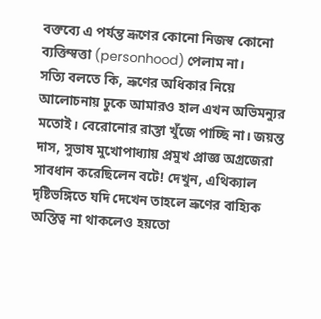বক্তব্যে এ পর্যন্ত ভ্রূণের কোনো নিজস্ব কোনো ব্যক্তিস্বত্তা (personhood) পেলাম না।
সত্যি বলতে কি, ভ্রূণের অধিকার নিয়ে আলোচনায় ঢুকে আমারও হাল এখন অভিমন্যুর মতোই। বেরোনোর রাস্তা খুঁজে পাচ্ছি না। জয়ন্ত দাস, সুভাষ মুখোপাধ্যায় প্রমুখ প্রাজ্ঞ অগ্রজেরা সাবধান করেছিলেন বটে! দেখুন, এথিক্যাল দৃষ্টিভঙ্গিতে যদি দেখেন তাহলে ভ্রূণের বাহ্যিক অস্তিত্ব না থাকলেও হয়তো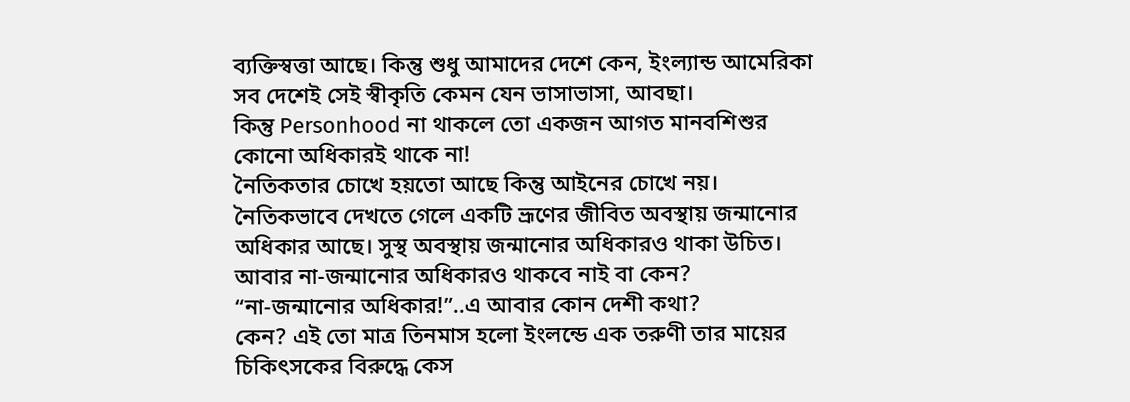ব্যক্তিস্বত্তা আছে। কিন্তু শুধু আমাদের দেশে কেন, ইংল্যান্ড আমেরিকা সব দেশেই সেই স্বীকৃতি কেমন যেন ভাসাভাসা, আবছা।
কিন্তু Personhood না থাকলে তো একজন আগত মানবশিশুর কোনো অধিকারই থাকে না!
নৈতিকতার চোখে হয়তো আছে কিন্তু আইনের চোখে নয়। নৈতিকভাবে দেখতে গেলে একটি ভ্রূণের জীবিত অবস্থায় জন্মানোর অধিকার আছে। সুস্থ অবস্থায় জন্মানোর অধিকারও থাকা উচিত। আবার না-জন্মানোর অধিকারও থাকবে নাই বা কেন?
“না-জন্মানোর অধিকার!”..এ আবার কোন দেশী কথা?
কেন? এই তো মাত্র তিনমাস হলো ইংলন্ডে এক তরুণী তার মায়ের চিকিৎসকের বিরুদ্ধে কেস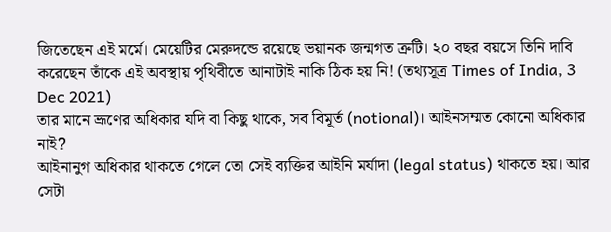জিতেছেন এই মর্মে। মেয়েটির মেরুদন্ডে রয়েছে ভয়ানক জন্মগত ত্রুটি। ২০ বছর বয়সে তিনি দাবি করেছেন তাঁকে এই অবস্থায় পৃথিবীতে আনাটাই নাকি ঠিক হয় নি! (তথ্যসূত্র Times of India, 3 Dec 2021)
তার মানে ভ্রূণের অধিকার যদি বা কিছু থাকে, সব বিমূর্ত (notional)। আইনসম্মত কোনো অধিকার নাই?
আইনানুগ অধিকার থাকতে গেলে তো সেই ব্যক্তির আইনি মর্যাদা (legal status) থাকতে হয়। আর সেটা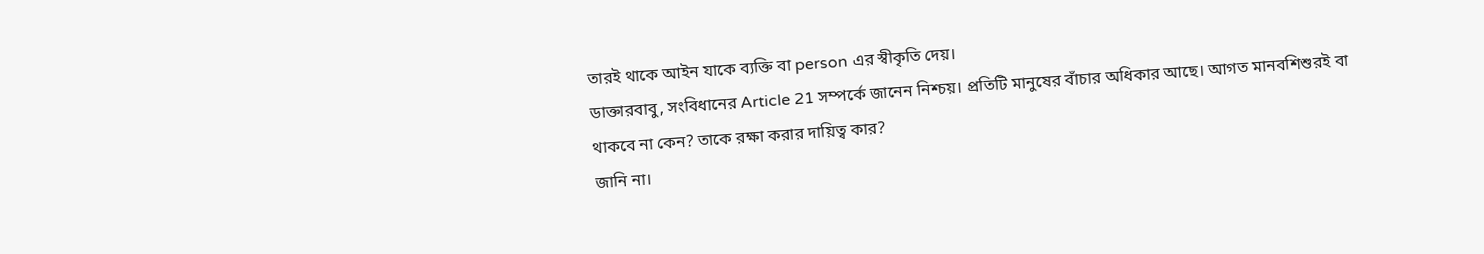তারই থাকে আইন যাকে ব্যক্তি বা person এর স্বীকৃতি দেয়।
ডাক্তারবাবু, সংবিধানের Article 21 সম্পর্কে জানেন নিশ্চয়। প্রতিটি মানুষের বাঁচার অধিকার আছে। আগত মানবশিশুরই বা থাকবে না কেন? তাকে রক্ষা করার দায়িত্ব কার?
জানি না।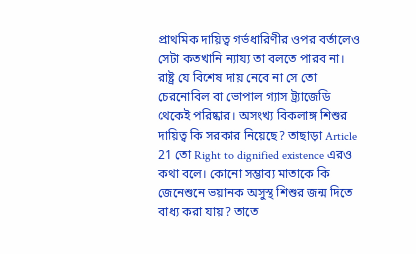প্রাথমিক দায়িত্ব গর্ভধারিণীর ওপর বর্তালেও সেটা কতখানি ন্যায্য তা বলতে পারব না। রাষ্ট্র যে বিশেষ দায় নেবে না সে তো চেরনোবিল বা ভোপাল গ্যাস ট্র্যাজেডি থেকেই পরিষ্কার। অসংখ্য বিকলাঙ্গ শিশুর দায়িত্ব কি সরকার নিয়েছে? তাছাড়া Article 21 তো Right to dignified existence এরও কথা বলে। কোনো সম্ভাব্য মাতাকে কি জেনেশুনে ভয়ানক অসুস্থ শিশুর জন্ম দিতে বাধ্য করা যায়? তাতে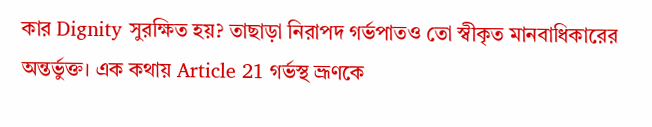কার Dignity সুরক্ষিত হয়? তাছাড়া নিরাপদ গর্ভপাতও তো স্বীকৃত মানবাধিকারের অন্তর্ভুক্ত। এক কথায় Article 21 গর্ভস্থ ভ্রূণকে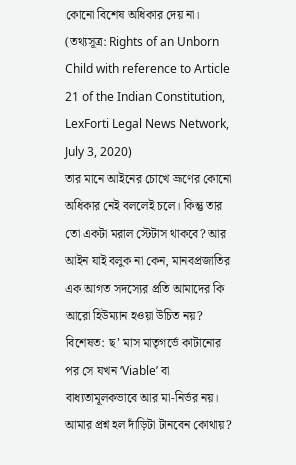কোনো বিশেষ অধিকার দেয় না। (তথ্যসূত্র: Rights of an Unborn Child with reference to Article 21 of the Indian Constitution, LexForti Legal News Network, July 3, 2020)
তার মানে আইনের চোখে ভ্রূণের কোনো অধিকার নেই বললেই চলে। কিন্তু তার তো একটা মরাল স্টেটাস থাকবে? আর আইন যাই বলুক না কেন, মানবপ্রজাতির এক আগত সদস্যের প্রতি আমাদের কি আরো হিউম্যান হওয়া উচিত নয়? বিশেষত: ছ’ মাস মাতৃগর্ভে কাটানোর পর সে যখন ‘Viable’ বা বাধ্যতামূলকভাবে আর মা-নির্ভর নয়।
আমার প্রশ্ন হল দাঁড়িটা টানবেন কোথায়?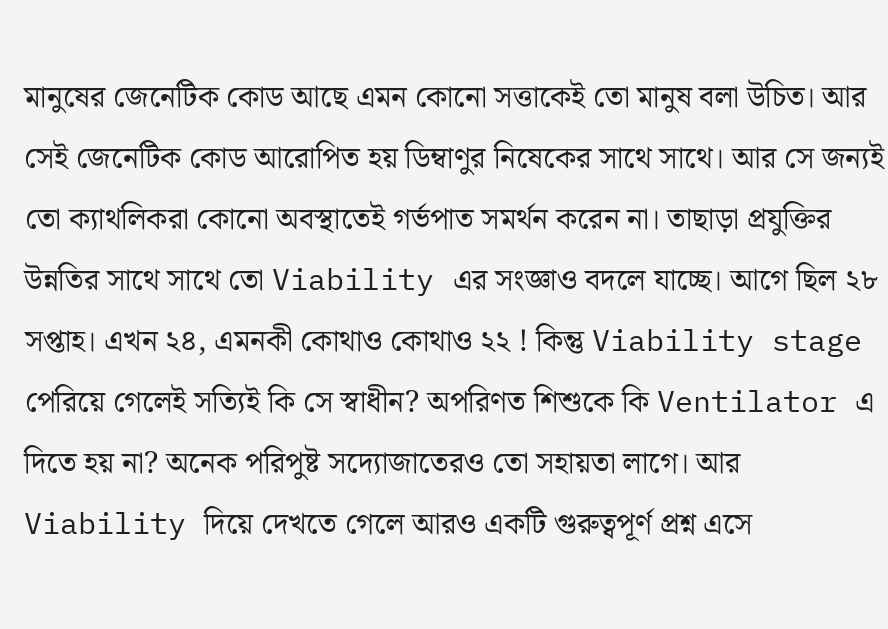মানুষের জেনেটিক কোড আছে এমন কোনো সত্তাকেই তো মানুষ বলা উচিত। আর সেই জেনেটিক কোড আরোপিত হয় ডিম্বাণুর নিষেকের সাথে সাথে। আর সে জন্যই তো ক্যাথলিকরা কোনো অবস্থাতেই গর্ভপাত সমর্থন করেন না। তাছাড়া প্রযুক্তির উন্নতির সাথে সাথে তো Viability এর সংজ্ঞাও বদলে যাচ্ছে। আগে ছিল ২৮ সপ্তাহ। এখন ২৪, এমনকী কোথাও কোথাও ২২ ! কিন্তু Viability stage পেরিয়ে গেলেই সত্যিই কি সে স্বাধীন? অপরিণত শিশুকে কি Ventilator এ দিতে হয় না? অনেক পরিপুষ্ট সদ্যোজাতেরও তো সহায়তা লাগে। আর Viability দিয়ে দেখতে গেলে আরও একটি গুরুত্বপূর্ণ প্রশ্ন এসে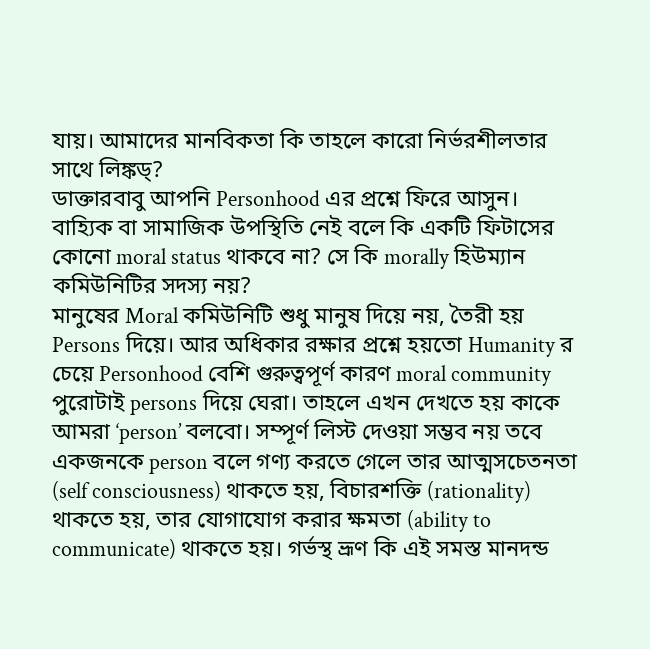যায়। আমাদের মানবিকতা কি তাহলে কারো নির্ভরশীলতার সাথে লিঙ্কড্?
ডাক্তারবাবু আপনি Personhood এর প্রশ্নে ফিরে আসুন। বাহ্যিক বা সামাজিক উপস্থিতি নেই বলে কি একটি ফিটাসের কোনো moral status থাকবে না? সে কি morally হিউম্যান কমিউনিটির সদস্য নয়?
মানুষের Moral কমিউনিটি শুধু মানুষ দিয়ে নয়, তৈরী হয় Persons দিয়ে। আর অধিকার রক্ষার প্রশ্নে হয়তো Humanity র চেয়ে Personhood বেশি গুরুত্বপূর্ণ কারণ moral community পুরোটাই persons দিয়ে ঘেরা। তাহলে এখন দেখতে হয় কাকে আমরা ‘person’ বলবো। সম্পূর্ণ লিস্ট দেওয়া সম্ভব নয় তবে একজনকে person বলে গণ্য করতে গেলে তার আত্মসচেতনতা (self consciousness) থাকতে হয়, বিচারশক্তি (rationality) থাকতে হয়, তার যোগাযোগ করার ক্ষমতা (ability to communicate) থাকতে হয়। গর্ভস্থ ভ্রূণ কি এই সমস্ত মানদন্ড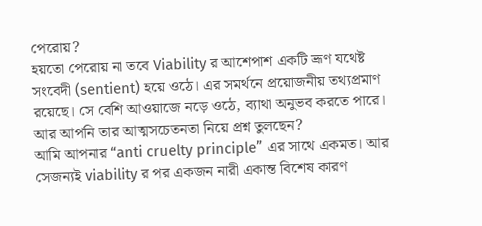পেরোয়?
হয়তো পেরোয় না তবে Viability র আশেপাশ একটি ভ্রূণ যথেষ্ট সংবেদী (sentient) হয়ে ওঠে। এর সমর্থনে প্রয়োজনীয় তথ্যপ্রমাণ রয়েছে। সে বেশি আওয়াজে নড়ে ওঠে, ব্যাথা অনুভব করতে পারে। আর আপনি তার আত্মসচেতনতা নিয়ে প্রশ্ন তুলছেন?
আমি আপনার “anti cruelty principle” এর সাথে একমত। আর সেজন্যই viability র পর একজন নারী একান্ত বিশেষ কারণ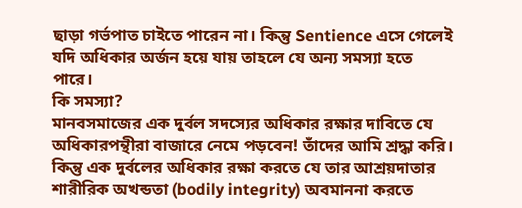ছাড়া গর্ভপাত চাইতে পারেন না। কিন্তু Sentience এসে গেলেই যদি অধিকার অর্জন হয়ে যায় তাহলে যে অন্য সমস্যা হতে পারে।
কি সমস্যা?
মানবসমাজের এক দুর্বল সদস্যের অধিকার রক্ষার দাবিতে যে অধিকারপন্থীরা বাজারে নেমে পড়বেন! তাঁদের আমি শ্রদ্ধা করি। কিন্তু এক দুর্বলের অধিকার রক্ষা করতে যে তার আশ্রয়দাতার শারীরিক অখন্ডতা (bodily integrity) অবমাননা করতে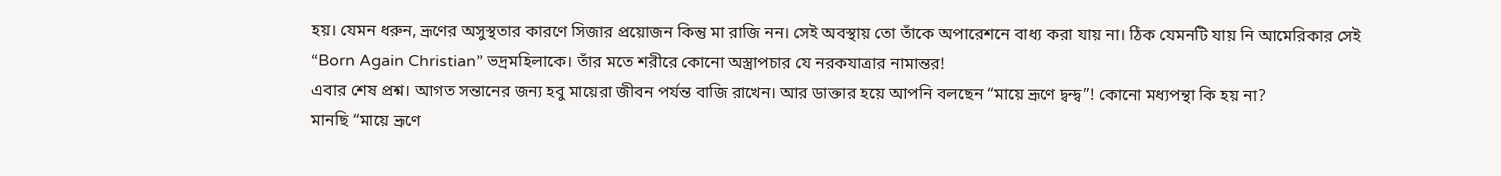হয়। যেমন ধরুন, ভ্রূণের অসুস্থতার কারণে সিজার প্রয়োজন কিন্তু মা রাজি নন। সেই অবস্থায় তো তাঁকে অপারেশনে বাধ্য করা যায় না। ঠিক যেমনটি যায় নি আমেরিকার সেই “Born Again Christian” ভদ্রমহিলাকে। তাঁর মতে শরীরে কোনো অস্ত্রাপচার যে নরকযাত্রার নামান্তর!
এবার শেষ প্রশ্ন। আগত সন্তানের জন্য হবু মায়েরা জীবন পর্যন্ত বাজি রাখেন। আর ডাক্তার হয়ে আপনি বলছেন “মায়ে ভ্রূণে দ্বন্দ্ব”! কোনো মধ্যপন্থা কি হয় না?
মানছি “মায়ে ভ্রূণে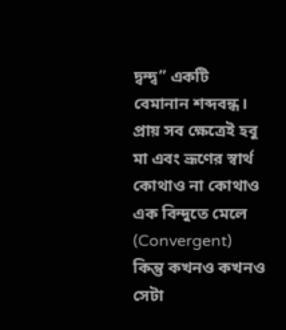দ্বন্দ্ব” একটি বেমানান শব্দবন্ধ। প্রায় সব ক্ষেত্রেই হবু মা এবং ভ্রূণের স্বার্থ কোথাও না কোথাও এক বিন্দুতে মেলে (Convergent) কিন্তু কখনও কখনও সেটা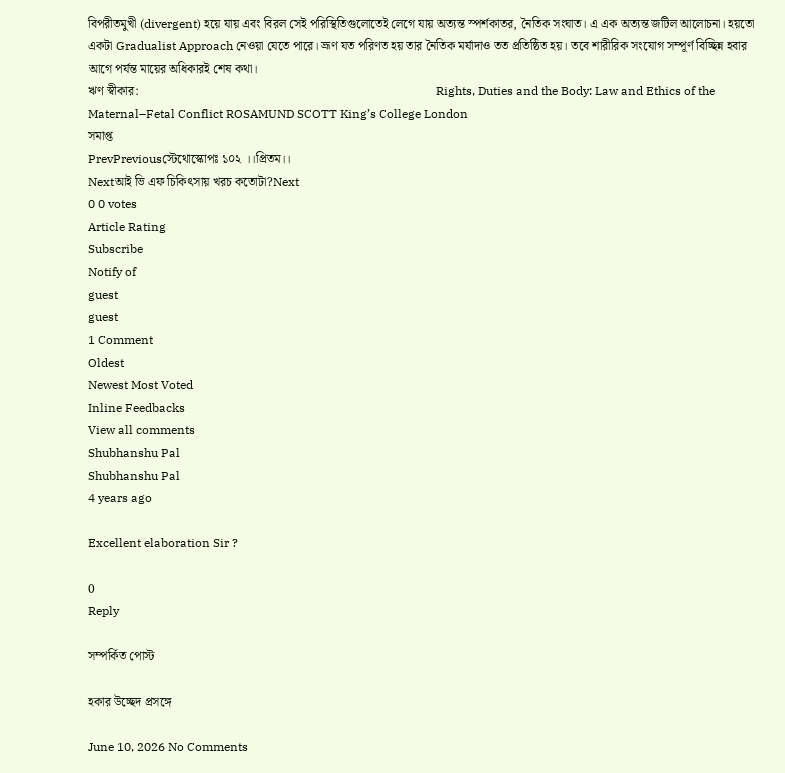বিপরীতমুখী (divergent) হয়ে যায় এবং বিরল সেই পরিস্থিতিগুলোতেই লেগে যায় অত্যন্ত স্পর্শকাতর, নৈতিক সংঘাত। এ এক অত্যন্ত জটিল আলোচনা। হয়তো একটা Gradualist Approach নেওয়া যেতে পারে। ভ্রূণ যত পরিণত হয় তার নৈতিক মর্যাদাও তত প্রতিষ্ঠিত হয়। তবে শারীরিক সংযোগ সম্পূর্ণ বিচ্ছিন্ন হবার আগে পর্যন্ত মায়ের অধিকারই শেষ কথা।
ঋণ স্বীকার:                                                                                                Rights, Duties and the Body: Law and Ethics of the Maternal–Fetal Conflict ROSAMUND SCOTT King’s College London
সমাপ্ত
PrevPreviousস্টেথোস্কোপঃ ১০২ ।।প্রিতম।।
Nextআই ভি এফ চিকিৎসায় খরচ কতোটা?Next
0 0 votes
Article Rating
Subscribe
Notify of
guest
guest
1 Comment
Oldest
Newest Most Voted
Inline Feedbacks
View all comments
Shubhanshu Pal
Shubhanshu Pal
4 years ago

Excellent elaboration Sir ?

0
Reply

সম্পর্কিত পোস্ট

হকার উচ্ছেদ প্রসঙ্গে

June 10, 2026 No Comments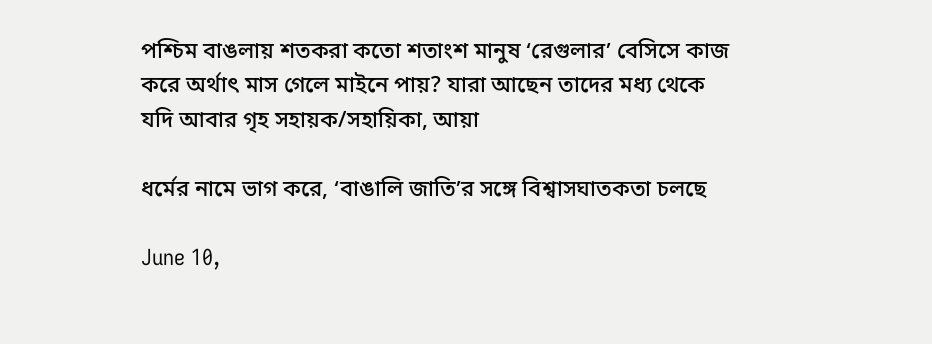পশ্চিম বাঙলায় শতকরা কতো শতাংশ মানুষ ‘রেগুলার’ বেসিসে কাজ করে অর্থাৎ মাস গেলে মাইনে পায়? যারা আছেন তাদের মধ‍্য থেকে যদি আবার গৃহ সহায়ক/সহায়িকা, আয়া

ধর্মের নামে ভাগ করে, ‘বাঙালি জাতি’র সঙ্গে বিশ্বাসঘাতকতা চলছে

June 10,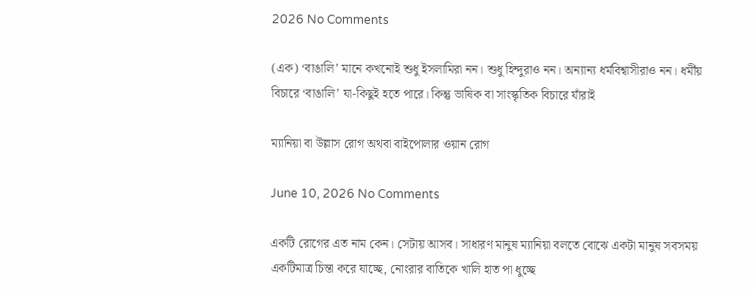2026 No Comments

(এক) ‘বাঙালি’ মানে কখনোই শুধু ইসলামিরা নন। শুধু হিন্দুরাও নন। অন্যান্য ধর্মবিশ্বাসীরাও নন। ধর্মীয় বিচারে ‘বাঙালি’ যা-কিছুই হতে পারে। কিন্তু ভাষিক বা সাংস্কৃতিক বিচারে যাঁরাই

ম্যানিয়া বা উল্লাস রোগ অথবা বাইপোলার ওয়ান রোগ

June 10, 2026 No Comments

একটি রোগের এত নাম কেন। সেটায় আসব। সাধারণ মানুষ ম্যানিয়া বলতে বোঝে একটা মানুষ সবসময় একটিমাত্র চিন্তা করে যাচ্ছে, নোংরার বাতিকে খালি হাত পা ধুচ্ছে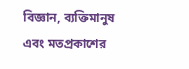বিজ্ঞান, ব্যক্তিমানুষ এবং মতপ্রকাশের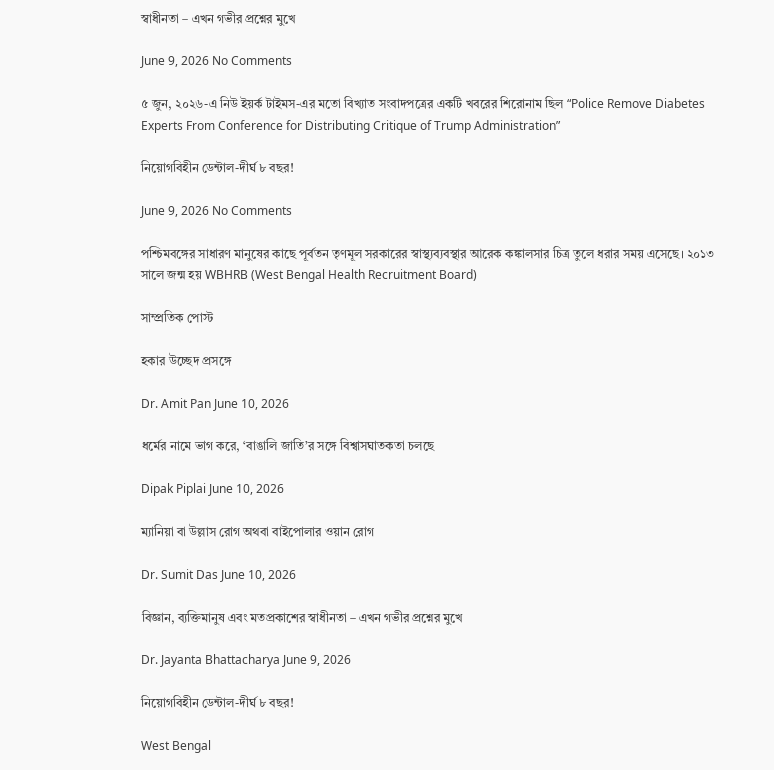স্বাধীনতা – এখন গভীর প্রশ্নের মুখে

June 9, 2026 No Comments

৫ জুন, ২০২৬-এ নিউ ইয়র্ক টাইমস-এর মতো বিখ্যাত সংবাদপত্রের একটি খবরের শিরোনাম ছিল “Police Remove Diabetes Experts From Conference for Distributing Critique of Trump Administration”

নিয়োগবিহীন ডেন্টাল-দীর্ঘ ৮ বছর!

June 9, 2026 No Comments

পশ্চিমবঙ্গের সাধারণ মানুষের কাছে পূর্বতন তৃণমূল সরকারের স্বাস্থ্যব্যবস্থার আরেক কঙ্কালসার চিত্র তুলে ধরার সময় এসেছে। ২০১৩ সালে জন্ম হয় WBHRB (West Bengal Health Recruitment Board)

সাম্প্রতিক পোস্ট

হকার উচ্ছেদ প্রসঙ্গে

Dr. Amit Pan June 10, 2026

ধর্মের নামে ভাগ করে, ‘বাঙালি জাতি’র সঙ্গে বিশ্বাসঘাতকতা চলছে

Dipak Piplai June 10, 2026

ম্যানিয়া বা উল্লাস রোগ অথবা বাইপোলার ওয়ান রোগ

Dr. Sumit Das June 10, 2026

বিজ্ঞান, ব্যক্তিমানুষ এবং মতপ্রকাশের স্বাধীনতা – এখন গভীর প্রশ্নের মুখে

Dr. Jayanta Bhattacharya June 9, 2026

নিয়োগবিহীন ডেন্টাল-দীর্ঘ ৮ বছর!

West Bengal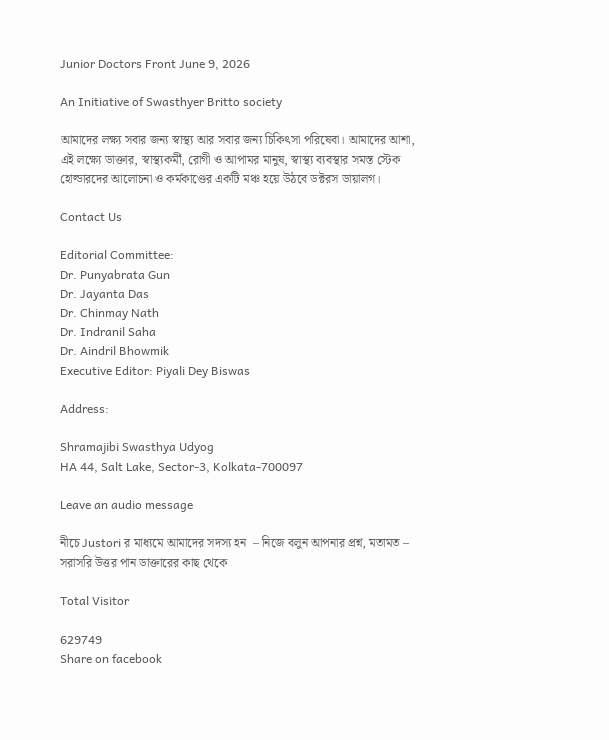Junior Doctors Front June 9, 2026

An Initiative of Swasthyer Britto society

আমাদের লক্ষ্য সবার জন্য স্বাস্থ্য আর সবার জন্য চিকিৎসা পরিষেবা। আমাদের আশা, এই লক্ষ্যে ডাক্তার, স্বাস্থ্যকর্মী, রোগী ও আপামর মানুষ, স্বাস্থ্য ব্যবস্থার সমস্ত স্টেক হোল্ডারদের আলোচনা ও কর্মকাণ্ডের একটি মঞ্চ হয়ে উঠবে ডক্টরস ডায়ালগ।

Contact Us

Editorial Committee:
Dr. Punyabrata Gun
Dr. Jayanta Das
Dr. Chinmay Nath
Dr. Indranil Saha
Dr. Aindril Bhowmik
Executive Editor: Piyali Dey Biswas

Address:

Shramajibi Swasthya Udyog
HA 44, Salt Lake, Sector-3, Kolkata-700097

Leave an audio message

নীচে Justori র মাধ্যমে আমাদের সদস্য হন  – নিজে বলুন আপনার প্রশ্ন, মতামত – সরাসরি উত্তর পান ডাক্তারের কাছ থেকে

Total Visitor

629749
Share on facebook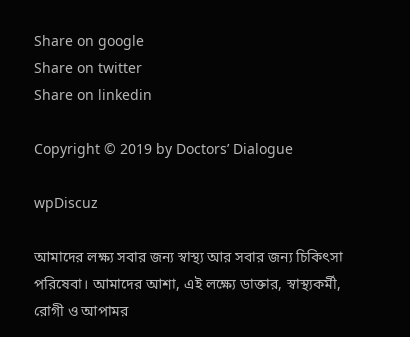Share on google
Share on twitter
Share on linkedin

Copyright © 2019 by Doctors’ Dialogue

wpDiscuz

আমাদের লক্ষ্য সবার জন্য স্বাস্থ্য আর সবার জন্য চিকিৎসা পরিষেবা। আমাদের আশা, এই লক্ষ্যে ডাক্তার, স্বাস্থ্যকর্মী, রোগী ও আপামর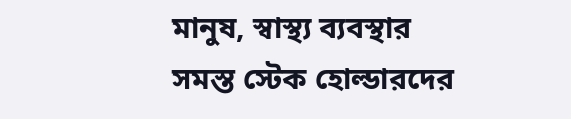মানুষ, স্বাস্থ্য ব্যবস্থার সমস্ত স্টেক হোল্ডারদের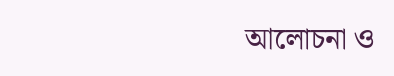আলোচনা ও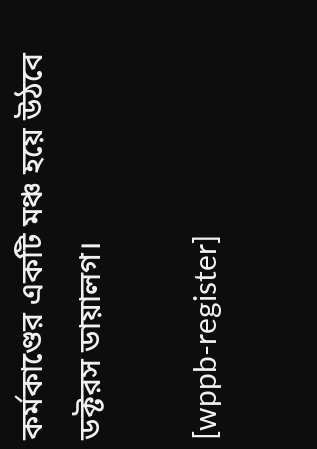কর্মকাণ্ডের একটি মঞ্চ হয়ে উঠবে ডক্টরস ডায়ালগ।

[wppb-register]